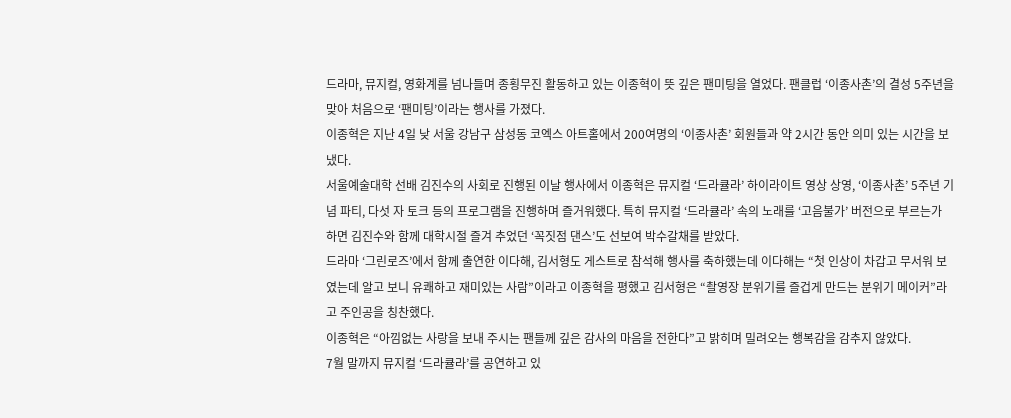드라마, 뮤지컬, 영화계를 넘나들며 종횡무진 활동하고 있는 이종혁이 뜻 깊은 팬미팅을 열었다. 팬클럽 ‘이종사촌’의 결성 5주년을 맞아 처음으로 ‘팬미팅’이라는 행사를 가졌다.
이종혁은 지난 4일 낮 서울 강남구 삼성동 코엑스 아트홀에서 200여명의 ‘이종사촌’ 회원들과 약 2시간 동안 의미 있는 시간을 보냈다.
서울예술대학 선배 김진수의 사회로 진행된 이날 행사에서 이종혁은 뮤지컬 ‘드라큘라’ 하이라이트 영상 상영, ‘이종사촌’ 5주년 기념 파티, 다섯 자 토크 등의 프로그램을 진행하며 즐거워했다. 특히 뮤지컬 ‘드라큘라’ 속의 노래를 ‘고음불가’ 버전으로 부르는가 하면 김진수와 함께 대학시절 즐겨 추었던 ‘꼭짓점 댄스’도 선보여 박수갈채를 받았다.
드라마 ‘그린로즈’에서 함께 출연한 이다해, 김서형도 게스트로 참석해 행사를 축하했는데 이다해는 “첫 인상이 차갑고 무서워 보였는데 알고 보니 유쾌하고 재미있는 사람”이라고 이종혁을 평했고 김서형은 “촬영장 분위기를 즐겁게 만드는 분위기 메이커”라고 주인공을 칭찬했다.
이종혁은 “아낌없는 사랑을 보내 주시는 팬들께 깊은 감사의 마음을 전한다”고 밝히며 밀려오는 행복감을 감추지 않았다.
7월 말까지 뮤지컬 ‘드라큘라’를 공연하고 있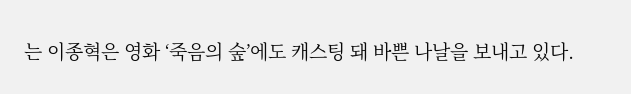는 이종혁은 영화 ‘죽음의 숲’에도 캐스팅 돼 바쁜 나날을 보내고 있다.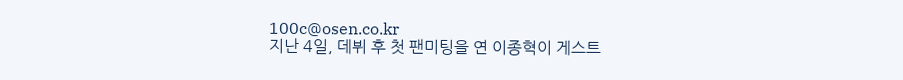100c@osen.co.kr
지난 4일, 데뷔 후 첫 팬미팅을 연 이종혁이 게스트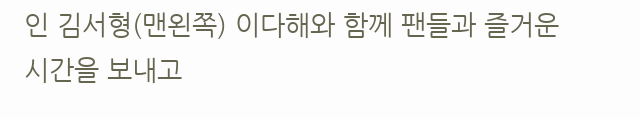인 김서형(맨왼쪽) 이다해와 함께 팬들과 즐거운 시간을 보내고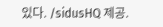있다. /sidusHQ 제공.